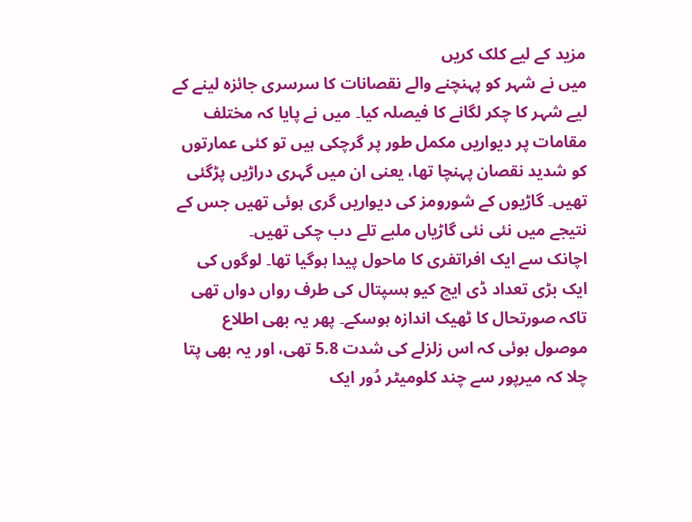مزید کے لیے کلک کریں
میں نے شہر کو پہنچنے والے نقصانات کا سرسری جائزہ لینے کے لیے شہر کا چکر لگانے کا فیصلہ کیا۔ میں نے پایا کہ مختلف مقامات پر دیواریں مکمل طور پر گرچکی ہیں تو کئی عمارتوں کو شدید نقصان پہنچا تھا، یعنی ان میں گہری دراڑیں پڑگئی تھیں۔ گاڑیوں کے شورومز کی دیواریں گری ہوئی تھیں جس کے نتیجے میں نئی نئی گاڑیاں ملبے تلے دب چکی تھیں۔
اچانک سے ایک افراتفری کا ماحول پیدا ہوگیا تھا۔ لوگوں کی ایک بڑی تعداد ڈی ایچ کیو ہسپتال کی طرف رواں دواں تھی تاکہ صورتحال کا ٹھیک اندازہ ہوسکے۔ پھر یہ بھی اطلاع موصول ہوئی کہ اس زلزلے کی شدت 5.8 تھی، اور یہ بھی پتا چلا کہ میرپور سے چند کلومیٹر دُور ایک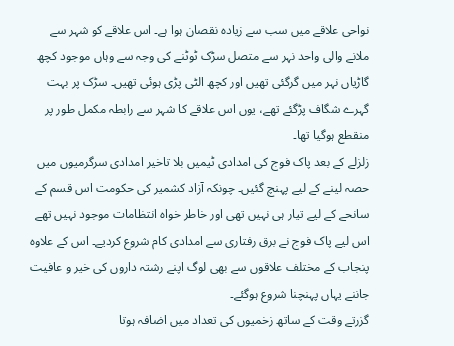نواحی علاقے میں سب سے زیادہ نقصان ہوا ہے۔ اس علاقے کو شہر سے ملانے والی واحد نہر سے متصل سڑک ٹوٹنے کی وجہ سے وہاں موجود کچھ گاڑیاں نہر میں گرگئی تھیں اور کچھ الٹی پڑی ہوئی تھیں۔ سڑک پر بہت گہرے شگاف پڑگئے تھے، یوں اس علاقے کا شہر سے رابطہ مکمل طور پر منقطع ہوگیا تھا۔
زلزلے کے بعد پاک فوج کی امدادی ٹیمیں بلا تاخیر امدادی سرگرمیوں میں حصہ لینے کے لیے پہنچ گئیں۔ چونکہ آزاد کشمیر کی حکومت اس قسم کے سانحے کے لیے تیار ہی نہیں تھی اور خاطر خواہ انتظامات موجود نہیں تھے اس لیے پاک فوج نے برق رفتاری سے امدادی کام شروع کردیے۔ اس کے علاوہ پنجاب کے مختلف علاقوں سے بھی لوگ اپنے رشتہ داروں کی خیر و عافیت جاننے یہاں پہنچنا شروع ہوگئے۔
گزرتے وقت کے ساتھ زخمیوں کی تعداد میں اضافہ ہوتا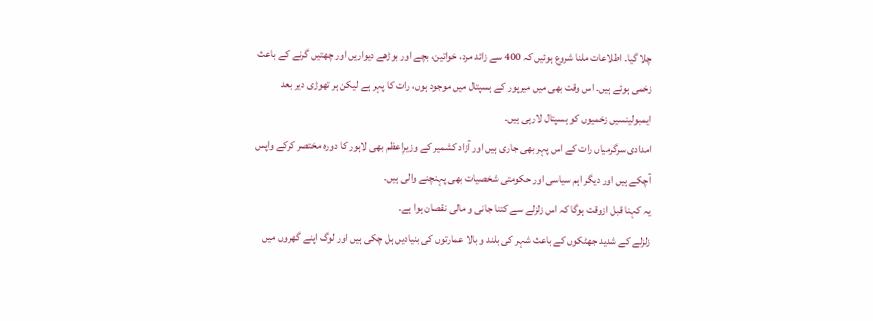چلا گیا۔ اطلاعات ملنا شروع ہوئیں کہ 400 سے زائد مرد، خواتین، بچے اور بوڑھے دیواریں اور چھتیں گرنے کے باعث زخمی ہوئے ہیں۔ اس وقت بھی میں میرپور کے ہسپتال میں موجود ہوں، رات کا پہر ہے لیکن ہر تھوڑی دیر بعد ایمبولینسیں زخمیوں کو ہسپتال لارہی ہیں۔
امدادی سرگرمیاں رات کے اس پہر بھی جاری ہیں اور آزاد کشمیر کے وزیرِاعظم بھی لاہور کا دورہ مختصر کرکے واپس آچکے ہیں اور دیگر اہم سیاسی اور حکومتی شخصیات بھی پہنچنے والی ہیں۔
یہ کہنا قبل ازوقت ہوگا کہ اس زلزلے سے کتنا جانی و مالی نقصان ہوا ہے۔
زلزلے کے شدید جھٹکوں کے باعث شہر کی بلند و بالا عمارتوں کی بنیادیں ہل چکی ہیں اور لوگ اپنے گھروں میں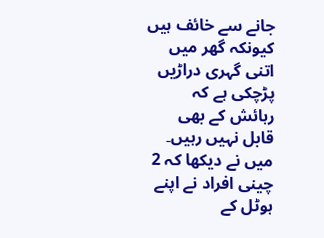جانے سے خائف ہیں کیونکہ گھر میں اتنی گہری دراڑیں پڑچکی ہے کہ رہائش کے بھی قابل نہیں رہیں۔
میں نے دیکھا کہ 2 چینی افراد نے اپنے ہوٹل کے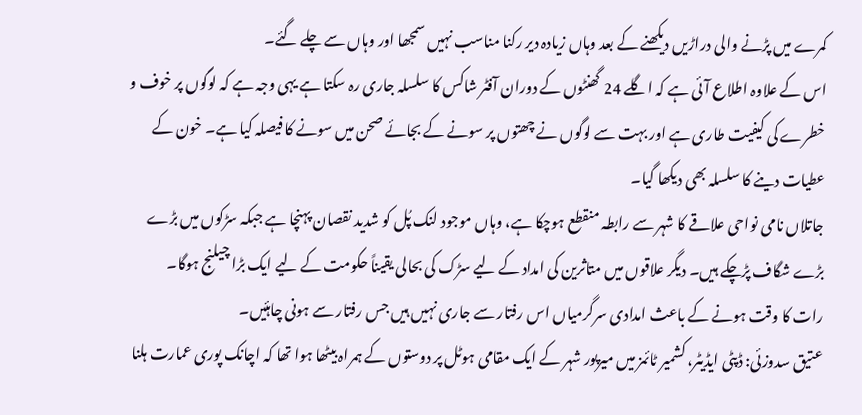کمرے میں پڑنے والی دراڑیں دیکھنے کے بعد وہاں زیادہ دیر رکنا مناسب نہیں سمجھا اور وہاں سے چلے گئے۔
اس کے علاوہ اطلاع آئی ہے کہ اگلے 24 گھنٹوں کے دوران آفٹر شاکس کا سلسلہ جاری رہ سکتا ہے یہی وجہ ہے کہ لوگوں پر خوف و خطرے کی کیفیت طاری ہے اور بہت سے لوگوں نے چھتوں پر سونے کے بجائے صحن میں سونے کا فیصلہ کیا ہے۔ خون کے عطیات دینے کا سلسلہ بھی دیکھا گیا۔
جاتلاں نامی نواحی علاقے کا شہر سے رابطہ منقطع ہوچکا ہے، وہاں موجود لنک پُل کو شدید نقصان پہنچا ہے جبکہ سڑکوں میں بڑے بڑے شگاف پڑچکے ہیں۔ دیگر علاقوں میں متاثرین کی امداد کے لیے سڑک کی بحالی یقیناً حکومت کے لیے ایک بڑا چیلنج ہوگا۔
رات کا وقت ہونے کے باعث امدادی سرگرمیاں اس رفتار سے جاری نہیں ہیں جس رفتار سے ہونی چاہئیں۔
عتیق سدوزئی: ڈپٹی ایڈیٹر، کشمیر ٹائمز میں میرپور شہر کے ایک مقامی ہوٹل پر دوستوں کے ہمراہ بیٹھا ہوا تھا کہ اچانک پوری عمارت ہلنا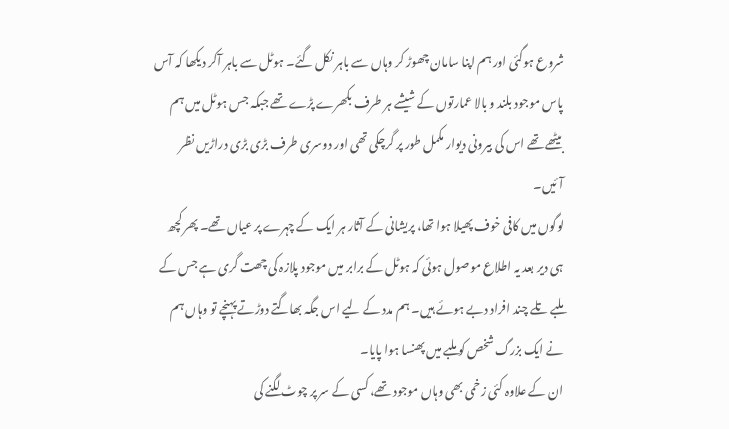شروع ہوگئی اور ہم اپنا سامان چھوڑ کر وہاں سے باہر نکل گئے۔ ہوٹل سے باہر آکر دیکھا کہ آس پاس موجود بلند و بالا عمارتوں کے شیشے ہر طرف بکھرے پڑے تھے جبکہ جس ہوٹل میں ہم بیٹھے تھے اس کی بیرونی دیوار مکمل طور پر گرچکی تھی اور دوسری طرف بڑی بڑی دراڑیں نظر آئیں۔
لوگوں میں کافی خوف پھیلا ہوا تھا، پریشانی کے آثار ہر ایک کے چہرے پر عیاں تھے۔ پھر کچھ ہی دیر بعد یہ اطلاع موصول ہوئی کہ ہوٹل کے برابر میں موجود پلازہ کی چھت گری ہے جس کے ملبے تلے چند افراد دبے ہوئے ہیں۔ ہم مدد کے لیے اس جگہ بھاگتے دوڑتے پہنچے تو وہاں ہم نے ایک بزرگ شخص کو ملبے میں پھنسا ہوا پایا۔
ان کے علاوہ کئی زخمی بھی وہاں موجود تھے، کسی کے سر پر چوٹ لگنے کی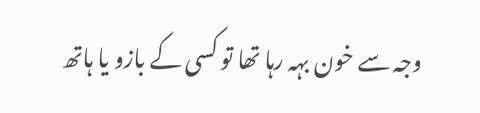وجہ سے خون بہہ رہا تھا تو کسی کے بازو یا ہاتھ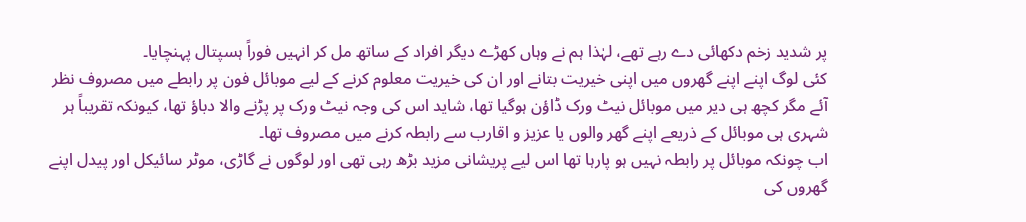پر شدید زخم دکھائی دے رہے تھے، لہٰذا ہم نے وہاں کھڑے دیگر افراد کے ساتھ مل کر انہیں فوراً ہسپتال پہنچایا۔
کئی لوگ اپنے اپنے گھروں میں اپنی خیریت بتانے اور ان کی خیریت معلوم کرنے کے لیے موبائل فون پر رابطے میں مصروف نظر آئے مگر کچھ ہی دیر میں موبائل نیٹ ورک ڈاؤن ہوگیا تھا، شاید اس کی وجہ نیٹ ورک پر پڑنے والا دباؤ تھا، کیونکہ تقریباً ہر شہری ہی موبائل کے ذریعے اپنے گھر والوں یا عزیز و اقارب سے رابطہ کرنے میں مصروف تھا۔
اب چونکہ موبائل پر رابطہ نہیں ہو پارہا تھا اس لیے پریشانی مزید بڑھ رہی تھی اور لوگوں نے گاڑی، موٹر سائیکل اور پیدل اپنے گھروں کی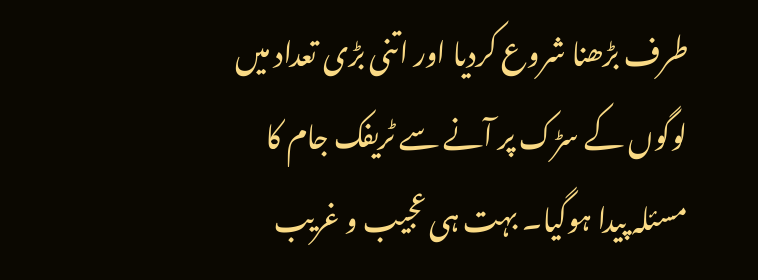طرف بڑھنا شروع کردیا اور اتنی بڑی تعداد میں لوگوں کے سڑک پر آنے سے ٹریفک جام کا مسئلہ پیدا ہوگیا۔ بہت ہی عجیب و غریب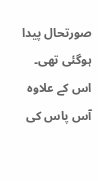صورتحال پیدا ہوگئی تھی۔ اس کے علاوہ آس پاس کی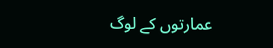عمارتوں کے لوگ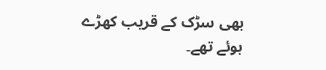بھی سڑک کے قریب کھڑے ہوئے تھے۔